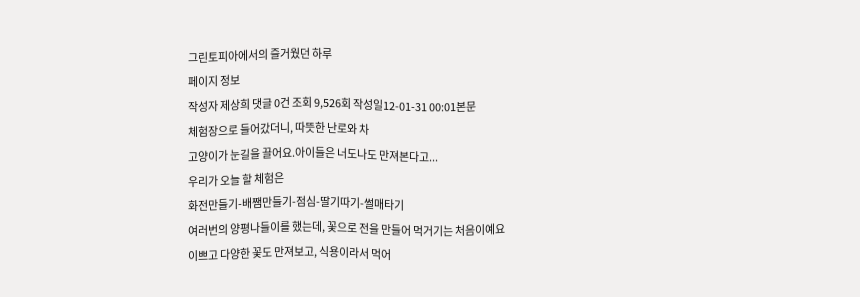그린토피아에서의 즐거웠던 하루
페이지 정보
작성자 제상희 댓글 0건 조회 9,526회 작성일12-01-31 00:01본문
체험장으로 들어갔더니, 따뜻한 난로와 차
고양이가 눈길을 끌어요.아이들은 너도나도 만져본다고...
우리가 오늘 할 체험은
화전만들기-배쨈만들기-점심-딸기따기-썰매타기
여러번의 양평나들이를 했는데, 꽃으로 전을 만들어 먹거기는 처음이예요
이쁘고 다양한 꽃도 만져보고, 식용이라서 먹어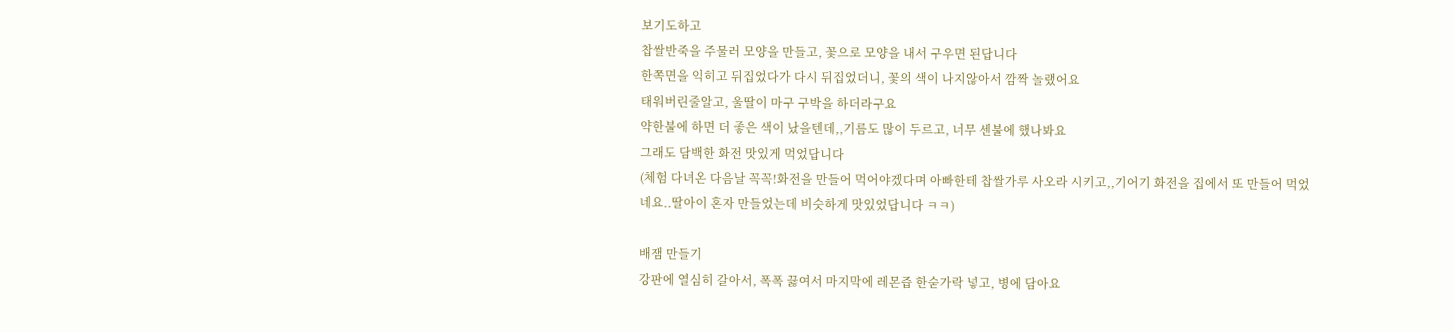보기도하고
찹쌀반죽을 주물러 모양을 만들고, 꽃으로 모양을 내서 구우면 된답니다
한쪽면을 익히고 뒤집었다가 다시 뒤집었더니, 꽃의 색이 나지않아서 깜짝 놀랬어요
태워버린줄알고, 울딸이 마구 구박을 하더라구요
약한불에 하면 더 좋은 색이 났을텐데,,기름도 많이 두르고, 너무 센불에 했나봐요
그래도 담백한 화전 맛있게 먹었답니다
(체험 다녀온 다음날 꼭꼭!화전을 만들어 먹어야겠다며 아빠한테 찹쌀가루 사오라 시키고,,기어기 화전을 집에서 또 만들어 먹었네요..딸아이 혼자 만들었는데 비슷하게 맛있었답니다 ㅋㅋ)

배잼 만들기
강판에 열심히 갈아서, 폭폭 끓여서 마지막에 레몬즙 한숟가락 넣고, 병에 담아요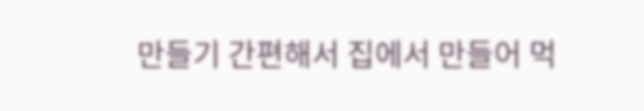만들기 간편해서 집에서 만들어 먹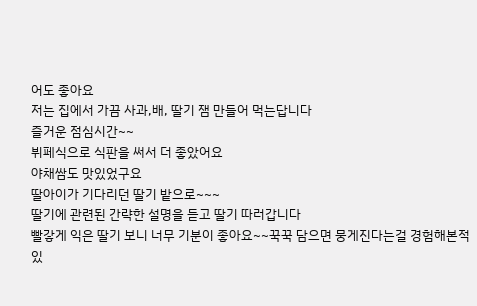어도 좋아요
저는 집에서 가끔 사과,배, 딸기 잼 만들어 먹는답니다
즐거운 점심시간~~
뷔페식으로 식판을 써서 더 좋았어요
야채쌈도 맛있었구요
딸아이가 기다리던 딸기 밭으로~~~
딸기에 관련된 간략한 설명을 듣고 딸기 따러갑니다
빨갛게 익은 딸기 보니 너무 기분이 좋아요~~꾹꾹 담으면 뭉게진다는걸 경험해본적있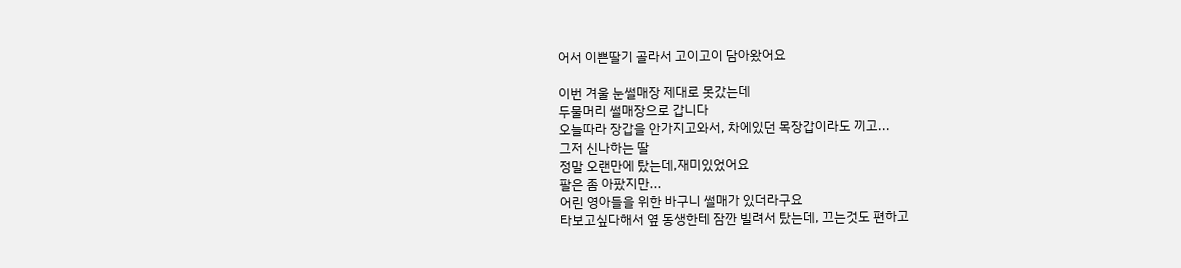어서 이쁜딸기 골라서 고이고이 담아왔어요

이번 겨울 눈썰매장 제대로 못갔는데
두물머리 썰매장으로 갑니다
오늘따라 장갑을 안가지고와서, 차에있던 목장갑이라도 끼고...
그저 신나하는 딸
정말 오랜만에 탔는데,재미있었어요
팔은 좀 아팠지만...
어린 영아들을 위한 바구니 썰매가 있더라구요
타보고싶다해서 옆 동생한테 잠깐 빌려서 탔는데, 끄는것도 편하고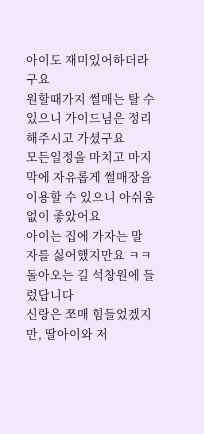아이도 재미있어하더라구요
원할때가지 썰매는 탈 수 있으니 가이드님은 정리해주시고 가셨구요
모든일정을 마치고 마지막에 자유롭게 썰매장을 이용할 수 있으니 아쉬움없이 좋았어요
아이는 집에 가자는 말 자를 싫어했지만요 ㅋㅋ
돌아오는 길 석창원에 들렀답니다
신랑은 쪼매 힘들었겠지만, 딸아이와 저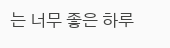는 너무 좋은 하루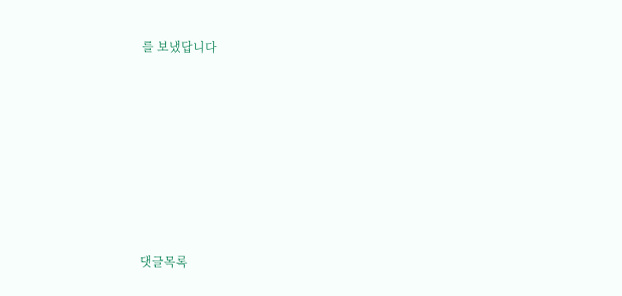를 보냈답니다










댓글목록